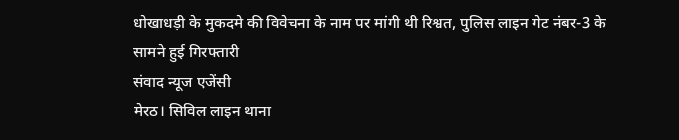धोखाधड़ी के मुकदमे की विवेचना के नाम पर मांगी थी रिश्वत, पुलिस लाइन गेट नंबर-3 के सामने हुई गिरफ्तारी
संवाद न्यूज एजेंसी
मेरठ। सिविल लाइन थाना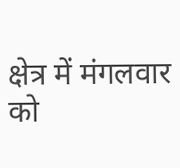क्षेत्र में मंगलवार को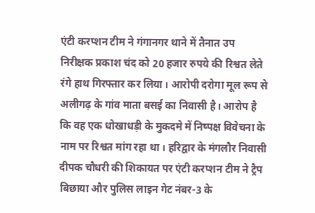एंटी करप्शन टीम ने गंगानगर थाने में तैनात उप निरीक्षक प्रकाश चंद को 20 हजार रुपये की रिश्वत लेते रंगे हाथ गिरफ्तार कर लिया। आरोपी दरोगा मूल रूप से अलीगढ़ के गांव माता बसई का निवासी है। आरोप है कि वह एक धोखाधड़ी के मुकदमे में निष्पक्ष विवेचना के नाम पर रिश्वत मांग रहा था। हरिद्वार के मंगलौर निवासी दीपक चौधरी की शिकायत पर एंटी करप्शन टीम ने ट्रैप बिछाया और पुलिस लाइन गेट नंबर-3 के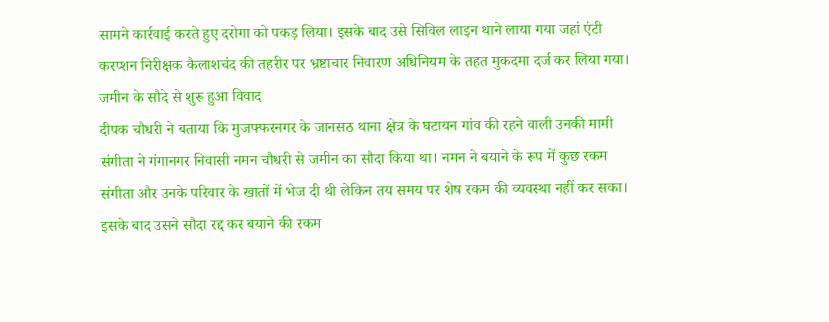सामने कार्रवाई करते हुए दरोगा को पकड़ लिया। इसके बाद उसे सिविल लाइन थाने लाया गया जहां एंटी करप्शन निरीक्षक कैलाशचंद की तहरीर पर भ्रष्टाचार निवारण अधिनियम के तहत मुकदमा दर्ज कर लिया गया।
जमीन के सौदे से शुरू हुआ विवाद
दीपक चौधरी ने बताया कि मुजफ्फरनगर के जानसठ थाना क्षेत्र के घटायन गांव की रहने वाली उनकी मामी संगीता ने गंगानगर निवासी नमन चौधरी से जमीन का सौदा किया था। नमन ने बयाने के रूप में कुछ रकम संगीता और उनके परिवार के खातों में भेज दी थी लेकिन तय समय पर शेष रकम की व्यवस्था नहीं कर सका। इसके बाद उसने सौदा रद्द कर बयाने की रकम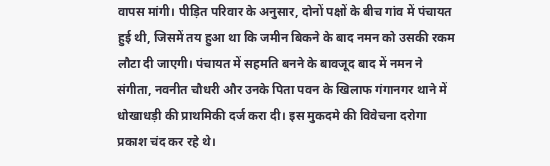वापस मांगी। पीड़ित परिवार के अनुसार, दोनों पक्षों के बीच गांव में पंचायत हुई थी, जिसमें तय हुआ था कि जमीन बिकने के बाद नमन को उसकी रकम लौटा दी जाएगी। पंचायत में सहमति बनने के बावजूद बाद में नमन ने संगीता, नवनीत चौधरी और उनके पिता पवन के खिलाफ गंगानगर थाने में धोखाधड़ी की प्राथमिकी दर्ज करा दी। इस मुकदमे की विवेचना दरोगा प्रकाश चंद कर रहे थे।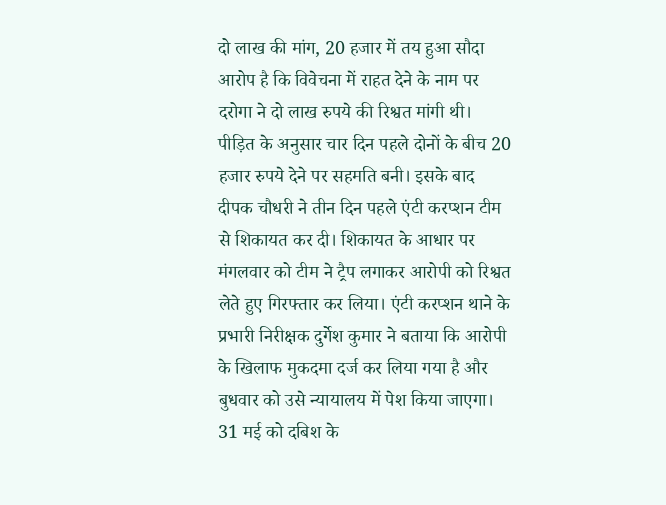दो लाख की मांग, 20 हजार में तय हुआ सौदा
आरोप है कि विवेचना में राहत देने के नाम पर दरोगा ने दो लाख रुपये की रिश्वत मांगी थी। पीड़ित के अनुसार चार दिन पहले दोनों के बीच 20 हजार रुपये देने पर सहमति बनी। इसके बाद दीपक चौधरी ने तीन दिन पहले एंटी करप्शन टीम से शिकायत कर दी। शिकायत के आधार पर मंगलवार को टीम ने ट्रैप लगाकर आरोपी को रिश्वत लेते हुए गिरफ्तार कर लिया। एंटी करप्शन थाने के प्रभारी निरीक्षक दुर्गेश कुमार ने बताया कि आरोपी के खिलाफ मुकदमा दर्ज कर लिया गया है और बुधवार को उसे न्यायालय में पेश किया जाएगा।
31 मई को दबिश के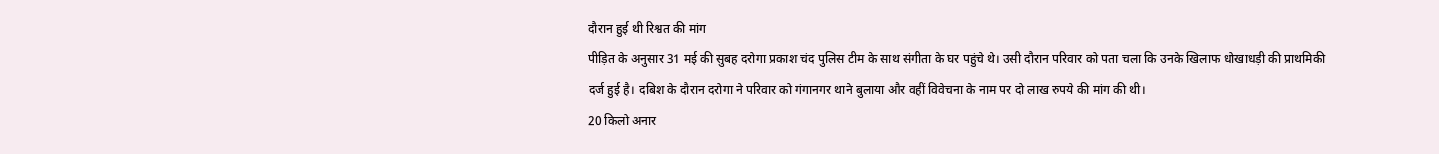दौरान हुई थी रिश्वत की मांग
पीड़ित के अनुसार 31 मई की सुबह दरोगा प्रकाश चंद पुलिस टीम के साथ संगीता के घर पहुंचे थे। उसी दौरान परिवार को पता चला कि उनके खिलाफ धोखाधड़ी की प्राथमिकी दर्ज हुई है। दबिश के दौरान दरोगा ने परिवार को गंगानगर थाने बुलाया और वहीं विवेचना के नाम पर दो लाख रुपये की मांग की थी।
20 किलो अनार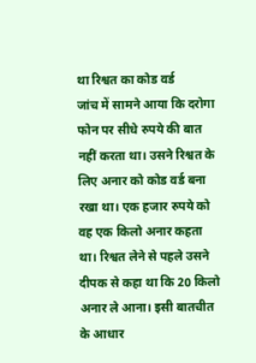था रिश्वत का कोड वर्ड
जांच में सामने आया कि दरोगा फोन पर सीधे रुपये की बात नहीं करता था। उसने रिश्वत के लिए अनार को कोड वर्ड बना रखा था। एक हजार रुपये को वह एक किलो अनार कहता था। रिश्वत लेने से पहले उसने दीपक से कहा था कि 20 किलो अनार ले आना। इसी बातचीत के आधार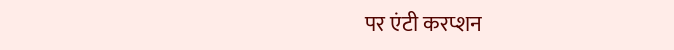पर एंटी करप्शन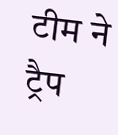टीम ने ट्रैप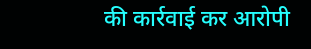की कार्रवाई कर आरोपी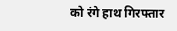को रंगे हाथ गिरफ्तार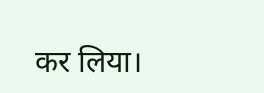कर लिया।